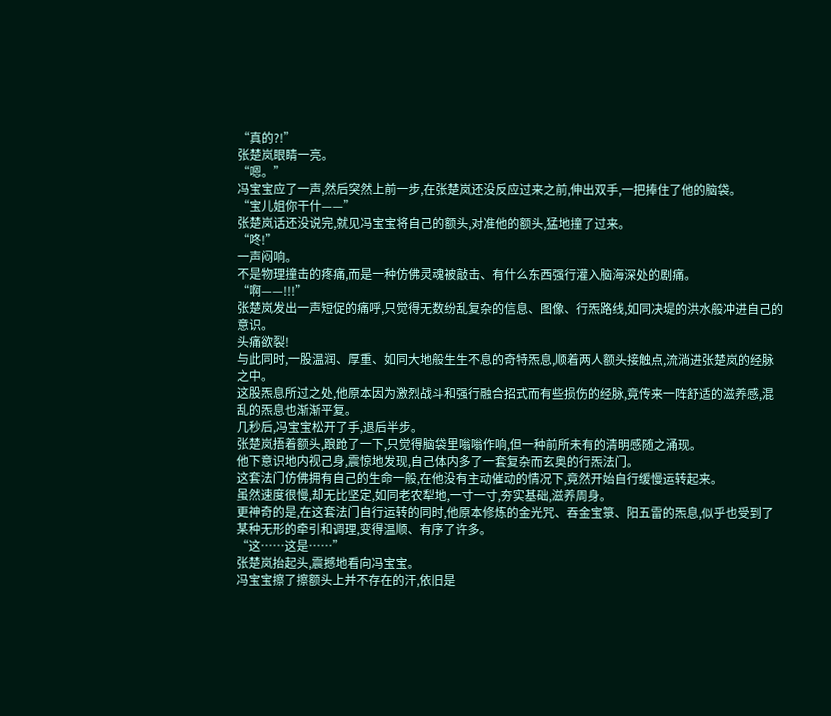“真的?!”
张楚岚眼睛一亮。
“嗯。”
冯宝宝应了一声,然后突然上前一步,在张楚岚还没反应过来之前,伸出双手,一把捧住了他的脑袋。
“宝儿姐你干什——”
张楚岚话还没说完,就见冯宝宝将自己的额头,对准他的额头,猛地撞了过来。
“咚!”
一声闷响。
不是物理撞击的疼痛,而是一种仿佛灵魂被敲击、有什么东西强行灌入脑海深处的剧痛。
“啊——!!!”
张楚岚发出一声短促的痛呼,只觉得无数纷乱复杂的信息、图像、行炁路线,如同决堤的洪水般冲进自己的意识。
头痛欲裂!
与此同时,一股温润、厚重、如同大地般生生不息的奇特炁息,顺着两人额头接触点,流淌进张楚岚的经脉之中。
这股炁息所过之处,他原本因为激烈战斗和强行融合招式而有些损伤的经脉,竟传来一阵舒适的滋养感,混乱的炁息也渐渐平复。
几秒后,冯宝宝松开了手,退后半步。
张楚岚捂着额头,踉跄了一下,只觉得脑袋里嗡嗡作响,但一种前所未有的清明感随之涌现。
他下意识地内视己身,震惊地发现,自己体内多了一套复杂而玄奥的行炁法门。
这套法门仿佛拥有自己的生命一般,在他没有主动催动的情况下,竟然开始自行缓慢运转起来。
虽然速度很慢,却无比坚定,如同老农犁地,一寸一寸,夯实基础,滋养周身。
更神奇的是,在这套法门自行运转的同时,他原本修炼的金光咒、吞金宝箓、阳五雷的炁息,似乎也受到了某种无形的牵引和调理,变得温顺、有序了许多。
“这……这是……”
张楚岚抬起头,震撼地看向冯宝宝。
冯宝宝擦了擦额头上并不存在的汗,依旧是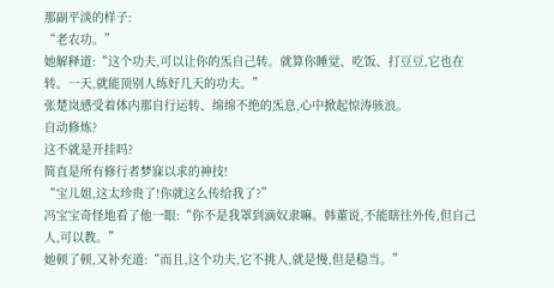那副平淡的样子:
“老农功。”
她解释道:“这个功夫,可以让你的炁自己转。就算你睡觉、吃饭、打豆豆,它也在转。一天,就能顶别人练好几天的功夫。”
张楚岚感受着体内那自行运转、绵绵不绝的炁息,心中掀起惊涛骇浪。
自动修炼?
这不就是开挂吗?
简直是所有修行者梦寐以求的神技!
“宝儿姐,这太珍贵了!你就这么传给我了?”
冯宝宝奇怪地看了他一眼:“你不是我罩到滴奴隶嘛。韩董说,不能瞎往外传,但自己人,可以教。”
她顿了顿,又补充道:“而且,这个功夫,它不挑人,就是慢,但是稳当。”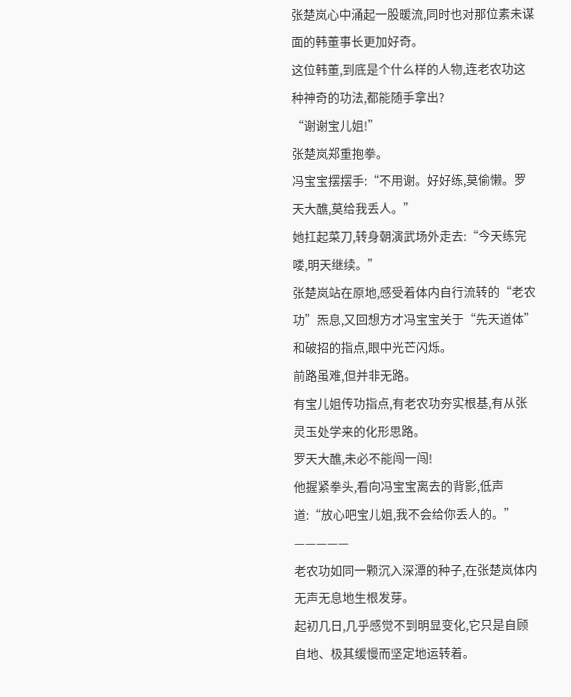张楚岚心中涌起一股暖流,同时也对那位素未谋面的韩董事长更加好奇。
这位韩董,到底是个什么样的人物,连老农功这种神奇的功法,都能随手拿出?
“谢谢宝儿姐!”
张楚岚郑重抱拳。
冯宝宝摆摆手:“不用谢。好好练,莫偷懒。罗天大醮,莫给我丢人。”
她扛起菜刀,转身朝演武场外走去:“今天练完喽,明天继续。”
张楚岚站在原地,感受着体内自行流转的“老农功”炁息,又回想方才冯宝宝关于“先天道体”和破招的指点,眼中光芒闪烁。
前路虽难,但并非无路。
有宝儿姐传功指点,有老农功夯实根基,有从张灵玉处学来的化形思路。
罗天大醮,未必不能闯一闯!
他握紧拳头,看向冯宝宝离去的背影,低声道:“放心吧宝儿姐,我不会给你丢人的。”
—————
老农功如同一颗沉入深潭的种子,在张楚岚体内无声无息地生根发芽。
起初几日,几乎感觉不到明显变化,它只是自顾自地、极其缓慢而坚定地运转着。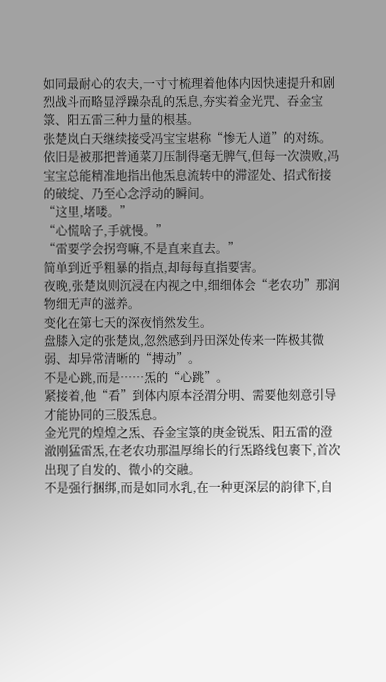如同最耐心的农夫,一寸寸梳理着他体内因快速提升和剧烈战斗而略显浮躁杂乱的炁息,夯实着金光咒、吞金宝箓、阳五雷三种力量的根基。
张楚岚白天继续接受冯宝宝堪称“惨无人道”的对练。
依旧是被那把普通菜刀压制得毫无脾气,但每一次溃败,冯宝宝总能精准地指出他炁息流转中的滞涩处、招式衔接的破绽、乃至心念浮动的瞬间。
“这里,堵喽。”
“心慌啥子,手就慢。”
“雷要学会拐弯嘛,不是直来直去。”
简单到近乎粗暴的指点,却每每直指要害。
夜晚,张楚岚则沉浸在内视之中,细细体会“老农功”那润物细无声的滋养。
变化在第七天的深夜悄然发生。
盘膝入定的张楚岚,忽然感到丹田深处传来一阵极其微弱、却异常清晰的“搏动”。
不是心跳,而是……炁的“心跳”。
紧接着,他“看”到体内原本泾渭分明、需要他刻意引导才能协同的三股炁息。
金光咒的煌煌之炁、吞金宝箓的庚金锐炁、阳五雷的澄澈刚猛雷炁,在老农功那温厚绵长的行炁路线包裹下,首次出现了自发的、微小的交融。
不是强行捆绑,而是如同水乳,在一种更深层的韵律下,自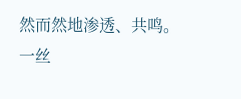然而然地渗透、共鸣。
一丝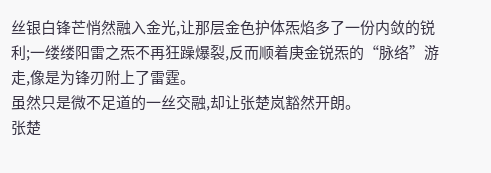丝银白锋芒悄然融入金光,让那层金色护体炁焰多了一份内敛的锐利;一缕缕阳雷之炁不再狂躁爆裂,反而顺着庚金锐炁的“脉络”游走,像是为锋刃附上了雷霆。
虽然只是微不足道的一丝交融,却让张楚岚豁然开朗。
张楚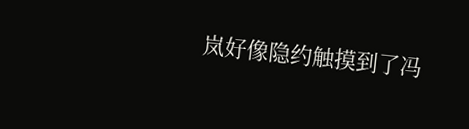岚好像隐约触摸到了冯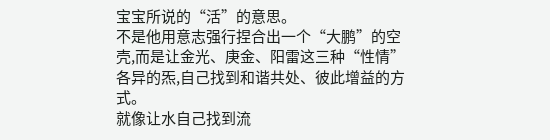宝宝所说的“活”的意思。
不是他用意志强行捏合出一个“大鹏”的空壳,而是让金光、庚金、阳雷这三种“性情”各异的炁,自己找到和谐共处、彼此增益的方式。
就像让水自己找到流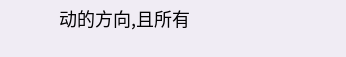动的方向,且所有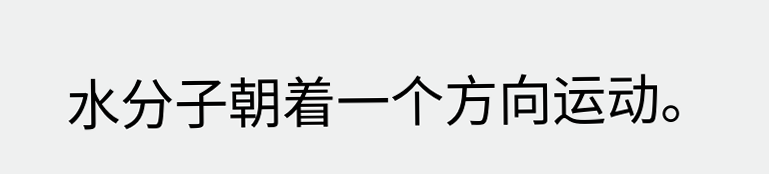水分子朝着一个方向运动。